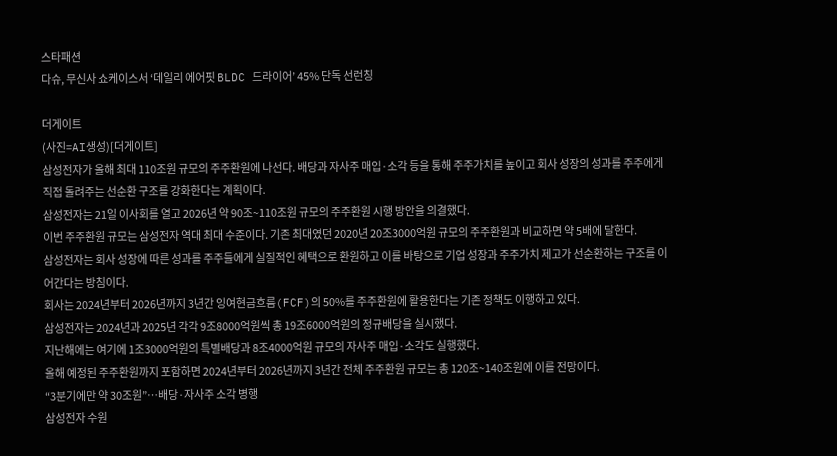스타패션
다슈, 무신사 쇼케이스서 ‘데일리 에어핏 BLDC 드라이어’ 45% 단독 선런칭

더게이트
(사진=AI생성)[더게이트]
삼성전자가 올해 최대 110조원 규모의 주주환원에 나선다. 배당과 자사주 매입·소각 등을 통해 주주가치를 높이고 회사 성장의 성과를 주주에게 직접 돌려주는 선순환 구조를 강화한다는 계획이다.
삼성전자는 21일 이사회를 열고 2026년 약 90조~110조원 규모의 주주환원 시행 방안을 의결했다.
이번 주주환원 규모는 삼성전자 역대 최대 수준이다. 기존 최대였던 2020년 20조3000억원 규모의 주주환원과 비교하면 약 5배에 달한다.
삼성전자는 회사 성장에 따른 성과를 주주들에게 실질적인 혜택으로 환원하고 이를 바탕으로 기업 성장과 주주가치 제고가 선순환하는 구조를 이어간다는 방침이다.
회사는 2024년부터 2026년까지 3년간 잉여현금흐름(FCF)의 50%를 주주환원에 활용한다는 기존 정책도 이행하고 있다.
삼성전자는 2024년과 2025년 각각 9조8000억원씩 총 19조6000억원의 정규배당을 실시했다.
지난해에는 여기에 1조3000억원의 특별배당과 8조4000억원 규모의 자사주 매입·소각도 실행했다.
올해 예정된 주주환원까지 포함하면 2024년부터 2026년까지 3년간 전체 주주환원 규모는 총 120조~140조원에 이를 전망이다.
“3분기에만 약 30조원”…배당·자사주 소각 병행
삼성전자 수원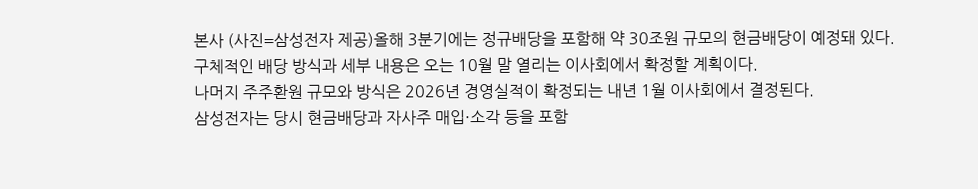본사 (사진=삼성전자 제공)올해 3분기에는 정규배당을 포함해 약 30조원 규모의 현금배당이 예정돼 있다.
구체적인 배당 방식과 세부 내용은 오는 10월 말 열리는 이사회에서 확정할 계획이다.
나머지 주주환원 규모와 방식은 2026년 경영실적이 확정되는 내년 1월 이사회에서 결정된다.
삼성전자는 당시 현금배당과 자사주 매입·소각 등을 포함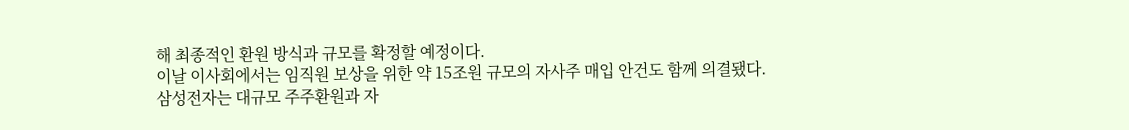해 최종적인 환원 방식과 규모를 확정할 예정이다.
이날 이사회에서는 임직원 보상을 위한 약 15조원 규모의 자사주 매입 안건도 함께 의결됐다.
삼성전자는 대규모 주주환원과 자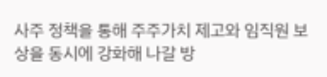사주 정책을 통해 주주가치 제고와 임직원 보상을 동시에 강화해 나갈 방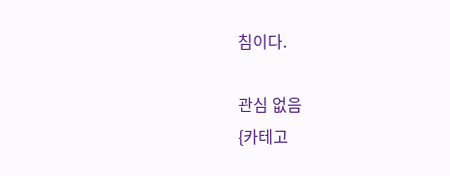침이다.

관심 없음
{카테고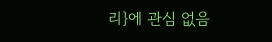리}에 관심 없음